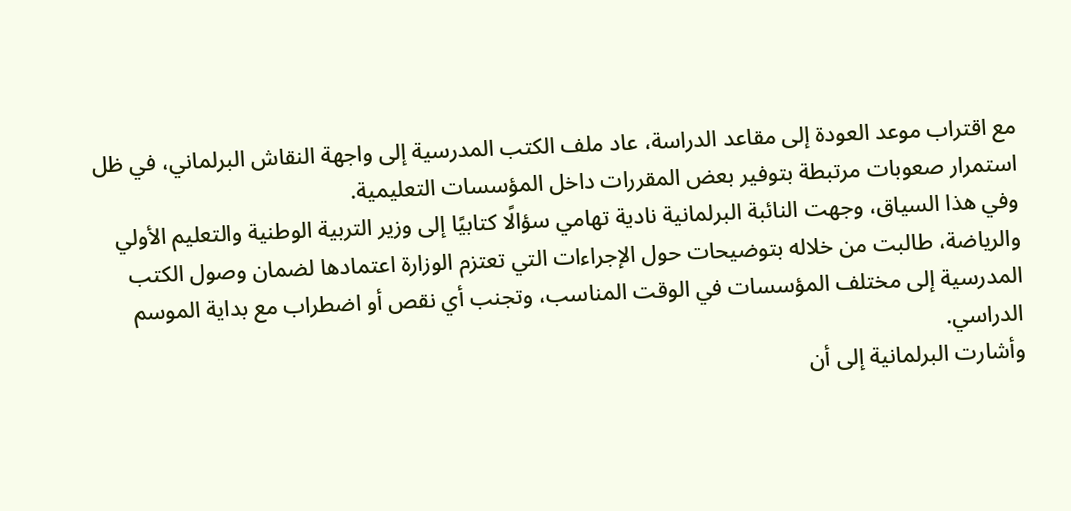مع اقتراب موعد العودة إلى مقاعد الدراسة، عاد ملف الكتب المدرسية إلى واجهة النقاش البرلماني، في ظل استمرار صعوبات مرتبطة بتوفير بعض المقررات داخل المؤسسات التعليمية.
وفي هذا السياق، وجهت النائبة البرلمانية نادية تهامي سؤالًا كتابيًا إلى وزير التربية الوطنية والتعليم الأولي والرياضة، طالبت من خلاله بتوضيحات حول الإجراءات التي تعتزم الوزارة اعتمادها لضمان وصول الكتب المدرسية إلى مختلف المؤسسات في الوقت المناسب، وتجنب أي نقص أو اضطراب مع بداية الموسم الدراسي.
وأشارت البرلمانية إلى أن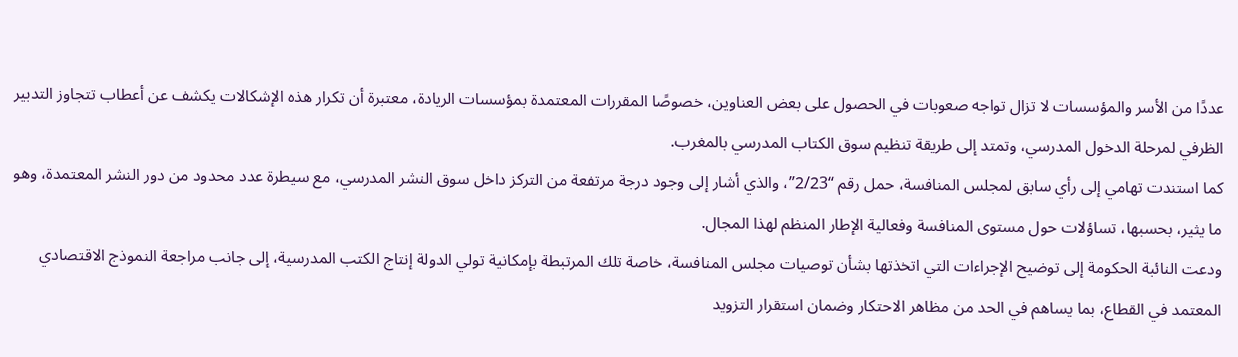عددًا من الأسر والمؤسسات لا تزال تواجه صعوبات في الحصول على بعض العناوين، خصوصًا المقررات المعتمدة بمؤسسات الريادة، معتبرة أن تكرار هذه الإشكالات يكشف عن أعطاب تتجاوز التدبير الظرفي لمرحلة الدخول المدرسي، وتمتد إلى طريقة تنظيم سوق الكتاب المدرسي بالمغرب.
كما استندت تهامي إلى رأي سابق لمجلس المنافسة، حمل رقم “2/23”، والذي أشار إلى وجود درجة مرتفعة من التركز داخل سوق النشر المدرسي، مع سيطرة عدد محدود من دور النشر المعتمدة، وهو ما يثير، بحسبها، تساؤلات حول مستوى المنافسة وفعالية الإطار المنظم لهذا المجال.
ودعت النائبة الحكومة إلى توضيح الإجراءات التي اتخذتها بشأن توصيات مجلس المنافسة، خاصة تلك المرتبطة بإمكانية تولي الدولة إنتاج الكتب المدرسية، إلى جانب مراجعة النموذج الاقتصادي المعتمد في القطاع، بما يساهم في الحد من مظاهر الاحتكار وضمان استقرار التزويد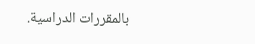بالمقررات الدراسية.